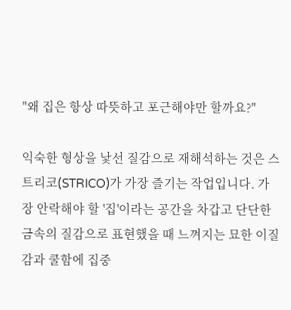"왜 집은 항상 따뜻하고 포근해야만 할까요?"

익숙한 형상을 낯선 질감으로 재해석하는 것은 스트리코(STRICO)가 가장 즐기는 작업입니다. 가장 안락해야 할 '집'이라는 공간을 차갑고 단단한 금속의 질감으로 표현했을 때 느껴지는 묘한 이질감과 쿨함에 집중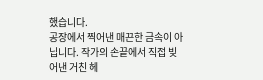했습니다.
공장에서 찍어낸 매끈한 금속이 아닙니다. 작가의 손끝에서 직접 빚어낸 거친 헤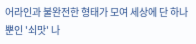어라인과 불완전한 형태가 모여 세상에 단 하나뿐인 '쇠맛' 나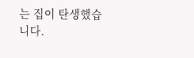는 집이 탄생했습니다.